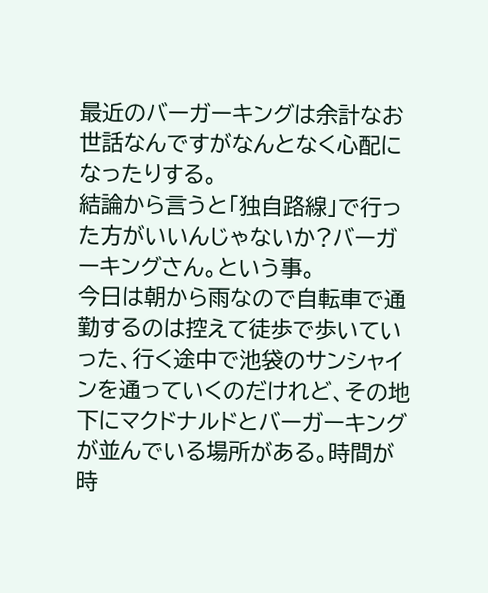最近のバーガーキングは余計なお世話なんですがなんとなく心配になったりする。
結論から言うと「独自路線」で行った方がいいんじゃないか?バーガーキングさん。という事。
今日は朝から雨なので自転車で通勤するのは控えて徒歩で歩いていった、行く途中で池袋のサンシャインを通っていくのだけれど、その地下にマクドナルドとバーガーキングが並んでいる場所がある。時間が時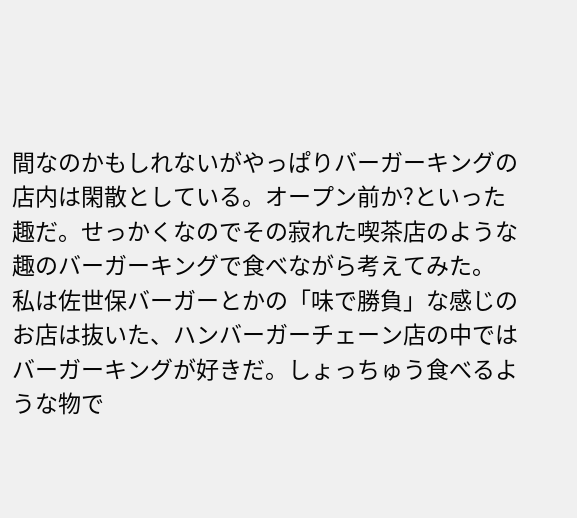間なのかもしれないがやっぱりバーガーキングの店内は閑散としている。オープン前か?といった趣だ。せっかくなのでその寂れた喫茶店のような趣のバーガーキングで食べながら考えてみた。
私は佐世保バーガーとかの「味で勝負」な感じのお店は抜いた、ハンバーガーチェーン店の中ではバーガーキングが好きだ。しょっちゅう食べるような物で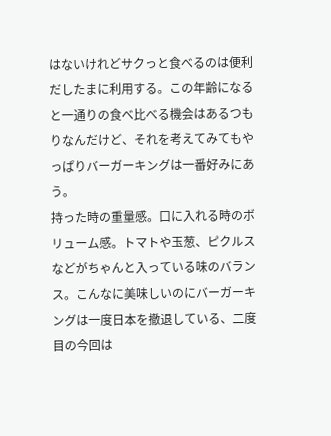はないけれどサクっと食べるのは便利だしたまに利用する。この年齢になると一通りの食べ比べる機会はあるつもりなんだけど、それを考えてみてもやっぱりバーガーキングは一番好みにあう。
持った時の重量感。口に入れる時のボリューム感。トマトや玉葱、ピクルスなどがちゃんと入っている味のバランス。こんなに美味しいのにバーガーキングは一度日本を撤退している、二度目の今回は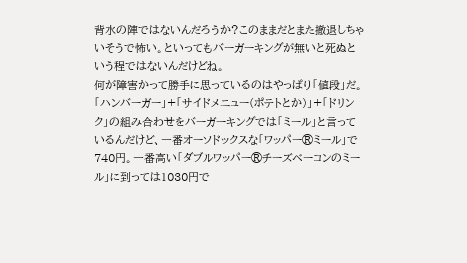背水の陣ではないんだろうか?このままだとまた撤退しちゃいそうで怖い。といってもバーガーキングが無いと死ぬという程ではないんだけどね。
何が障害かって勝手に思っているのはやっぱり「値段」だ。「ハンバーガー」+「サイドメニュー(ポテトとか)」+「ドリンク」の組み合わせをバーガーキングでは「ミール」と言っているんだけど、一番オーソドックスな「ワッパー®ミール」で740円。一番高い「ダブルワッパー®チーズベーコンのミール」に到っては1030円で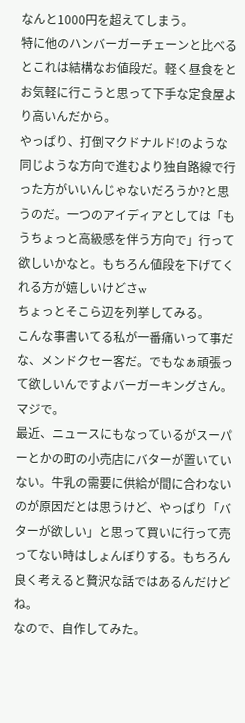なんと1000円を超えてしまう。
特に他のハンバーガーチェーンと比べるとこれは結構なお値段だ。軽く昼食をとお気軽に行こうと思って下手な定食屋より高いんだから。
やっぱり、打倒マクドナルド!のような同じような方向で進むより独自路線で行った方がいいんじゃないだろうか?と思うのだ。一つのアイディアとしては「もうちょっと高級感を伴う方向で」行って欲しいかなと。もちろん値段を下げてくれる方が嬉しいけどさw
ちょっとそこら辺を列挙してみる。
こんな事書いてる私が一番痛いって事だな、メンドクセー客だ。でもなぁ頑張って欲しいんですよバーガーキングさん。マジで。
最近、ニュースにもなっているがスーパーとかの町の小売店にバターが置いていない。牛乳の需要に供給が間に合わないのが原因だとは思うけど、やっぱり「バターが欲しい」と思って買いに行って売ってない時はしょんぼりする。もちろん良く考えると贅沢な話ではあるんだけどね。
なので、自作してみた。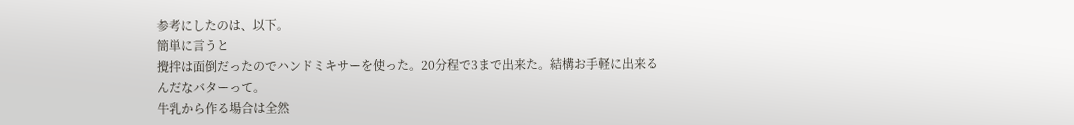参考にしたのは、以下。
簡単に言うと
攪拌は面倒だったのでハンドミキサーを使った。20分程で3まで出来た。結構お手軽に出来るんだなバターって。
牛乳から作る場合は全然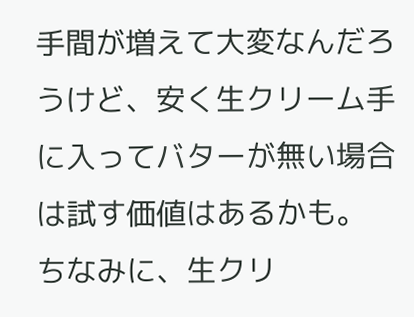手間が増えて大変なんだろうけど、安く生クリーム手に入ってバターが無い場合は試す価値はあるかも。
ちなみに、生クリ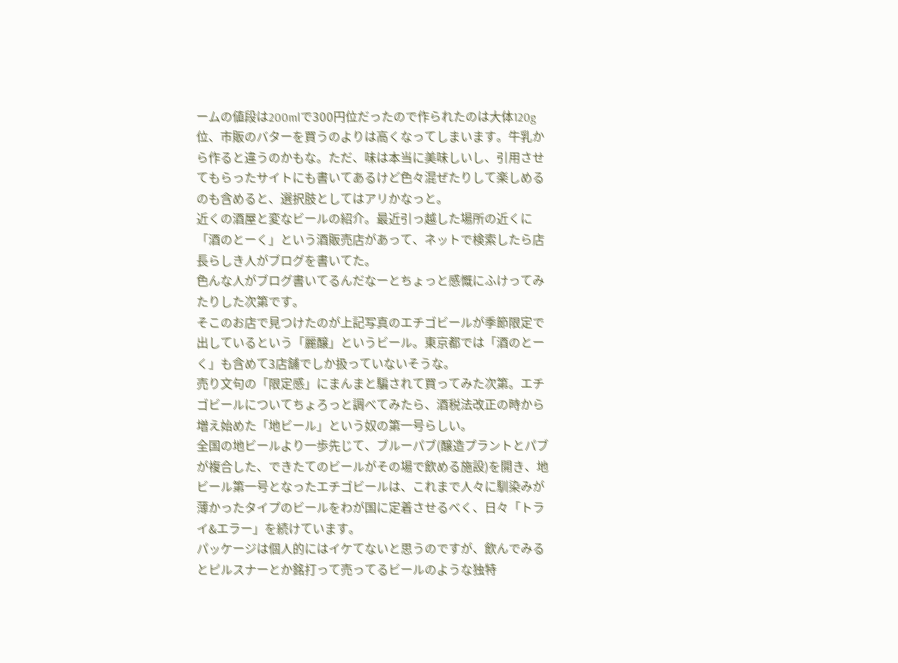ームの値段は200mlで300円位だったので作られたのは大体120g位、市販のバターを買うのよりは高くなってしまいます。牛乳から作ると違うのかもな。ただ、味は本当に美味しいし、引用させてもらったサイトにも書いてあるけど色々混ぜたりして楽しめるのも含めると、選択肢としてはアリかなっと。
近くの酒屋と変なビールの紹介。最近引っ越した場所の近くに「酒のとーく」という酒販売店があって、ネットで検索したら店長らしき人がブログを書いてた。
色んな人がブログ書いてるんだなーとちょっと感慨にふけってみたりした次第です。
そこのお店で見つけたのが上記写真のエチゴビールが季節限定で出しているという「麗醸」というビール。東京都では「酒のとーく」も含めて3店舗でしか扱っていないそうな。
売り文句の「限定感」にまんまと騙されて買ってみた次第。エチゴビールについてちょろっと調べてみたら、酒税法改正の時から増え始めた「地ビール」という奴の第一号らしい。
全国の地ビールより一歩先じて、ブルーパブ(醸造プラントとパブが複合した、できたてのビールがその場で飲める施設)を開き、地ビール第一号となったエチゴビールは、これまで人々に馴染みが薄かったタイプのビールをわが国に定着させるべく、日々「トライ&エラー」を続けています。
パッケージは個人的にはイケてないと思うのですが、飲んでみるとピルスナーとか銘打って売ってるビールのような独特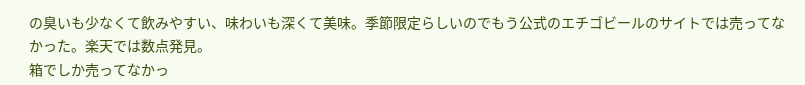の臭いも少なくて飲みやすい、味わいも深くて美味。季節限定らしいのでもう公式のエチゴビールのサイトでは売ってなかった。楽天では数点発見。
箱でしか売ってなかっ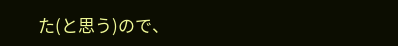た(と思う)ので、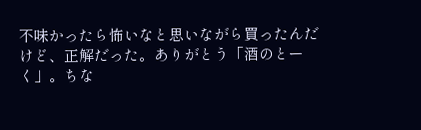不味かったら怖いなと思いながら買ったんだけど、正解だった。ありがとう「酒のとーく」。ちな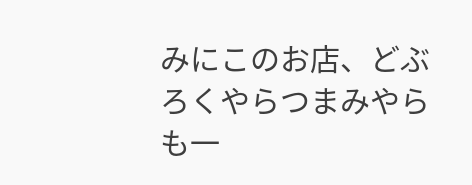みにこのお店、どぶろくやらつまみやらも一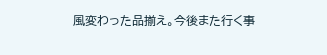風変わった品揃え。今後また行く事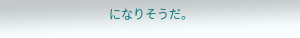になりそうだ。